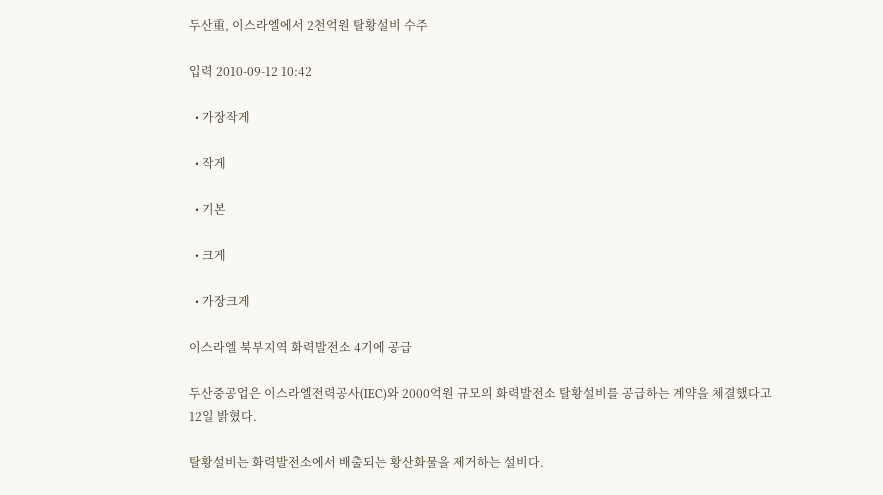두산重, 이스라엘에서 2천억원 탈황설비 수주

입력 2010-09-12 10:42

  • 가장작게

  • 작게

  • 기본

  • 크게

  • 가장크게

이스라엘 북부지역 화력발전소 4기에 공급

두산중공업은 이스라엘전력공사(IEC)와 2000억원 규모의 화력발전소 탈황설비를 공급하는 계약을 체결했다고 12일 밝혔다.

탈황설비는 화력발전소에서 배출되는 황산화물을 제거하는 설비다.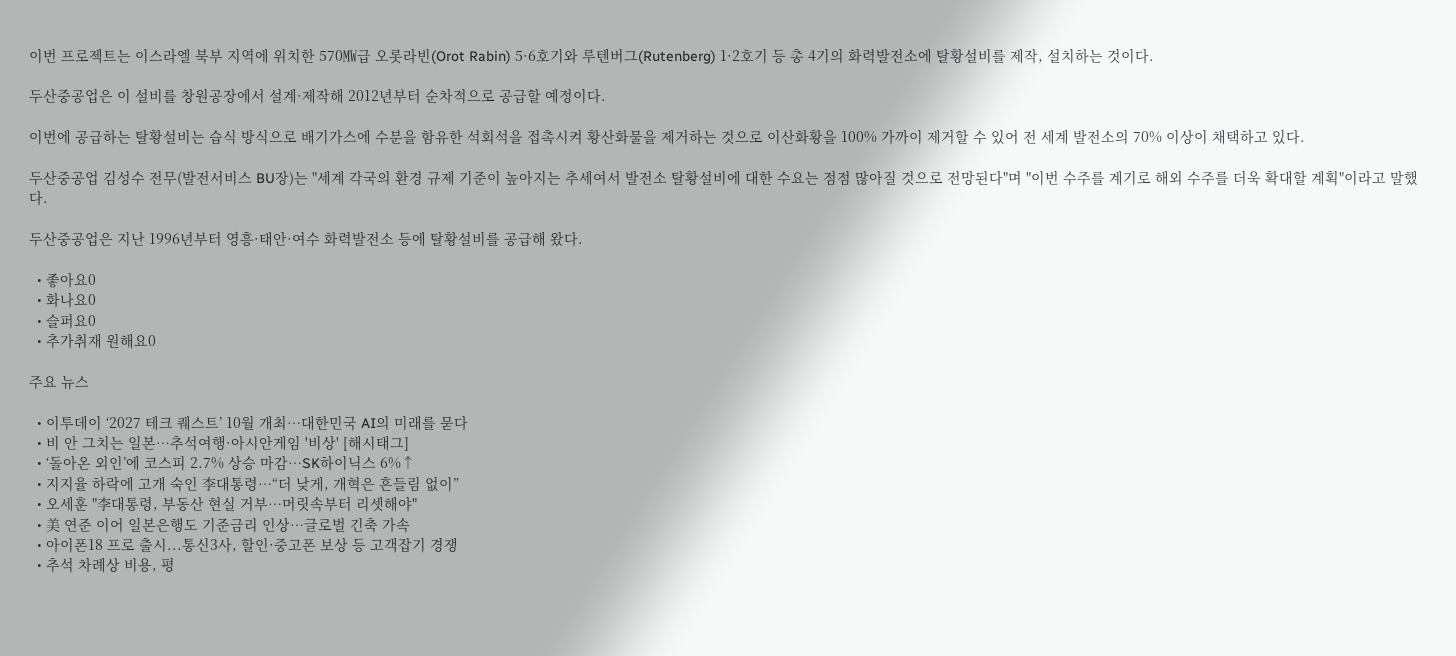이번 프로젝트는 이스라엘 북부 지역에 위치한 570㎿급 오롯라빈(Orot Rabin) 5·6호기와 루텐버그(Rutenberg) 1·2호기 등 총 4기의 화력발전소에 탈황설비를 제작, 설치하는 것이다.

두산중공업은 이 설비를 창원공장에서 설계·제작해 2012년부터 순차적으로 공급할 예정이다.

이번에 공급하는 탈황설비는 습식 방식으로 배기가스에 수분을 함유한 석회석을 접촉시켜 황산화물을 제거하는 것으로 이산화황을 100% 가까이 제거할 수 있어 전 세계 발전소의 70% 이상이 채택하고 있다.

두산중공업 김성수 전무(발전서비스 BU장)는 "세계 각국의 환경 규제 기준이 높아지는 추세여서 발전소 탈황설비에 대한 수요는 점점 많아질 것으로 전망된다"며 "이번 수주를 계기로 해외 수주를 더욱 확대할 계획"이라고 말했다.

두산중공업은 지난 1996년부터 영흥·태안·여수 화력발전소 등에 탈황설비를 공급해 왔다.

  • 좋아요0
  • 화나요0
  • 슬퍼요0
  • 추가취재 원해요0

주요 뉴스

  • 이투데이 ‘2027 테크 퀘스트’ 10월 개최⋯대한민국 AI의 미래를 묻다
  • 비 안 그치는 일본…추석여행·아시안게임 '비상' [해시태그]
  • ‘돌아온 외인’에 코스피 2.7% 상승 마감⋯SK하이닉스 6%↑
  • 지지율 하락에 고개 숙인 李대통령⋯“더 낮게, 개혁은 흔들림 없이”
  • 오세훈 "李대통령, 부동산 현실 거부⋯머릿속부터 리셋해야"
  • 美 연준 이어 일본은행도 기준금리 인상⋯글로벌 긴축 가속
  • 아이폰18 프로 출시...통신3사, 할인·중고폰 보상 등 고객잡기 경쟁
  • 추석 차례상 비용, 평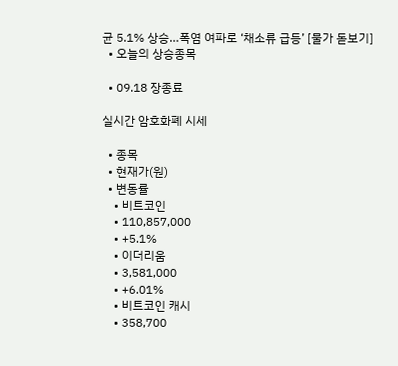균 5.1% 상승…폭염 여파로 ‘채소류 급등’ [물가 돋보기]
  • 오늘의 상승종목

  • 09.18 장종료

실시간 암호화폐 시세

  • 종목
  • 현재가(원)
  • 변동률
    • 비트코인
    • 110,857,000
    • +5.1%
    • 이더리움
    • 3,581,000
    • +6.01%
    • 비트코인 캐시
    • 358,700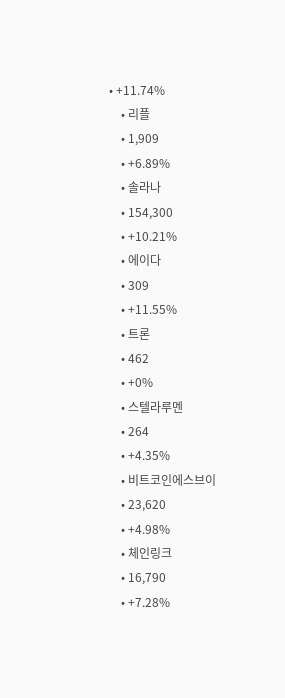• +11.74%
    • 리플
    • 1,909
    • +6.89%
    • 솔라나
    • 154,300
    • +10.21%
    • 에이다
    • 309
    • +11.55%
    • 트론
    • 462
    • +0%
    • 스텔라루멘
    • 264
    • +4.35%
    • 비트코인에스브이
    • 23,620
    • +4.98%
    • 체인링크
    • 16,790
    • +7.28%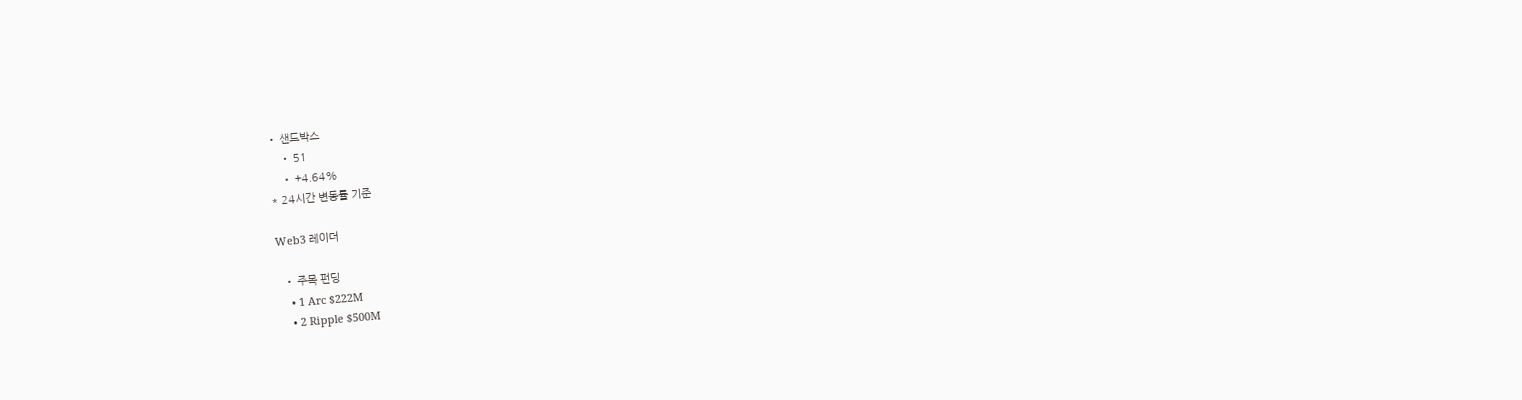• 샌드박스
    • 51
    • +4.64%
* 24시간 변동률 기준

Web3 레이더

  • 주목 펀딩
    • 1 Arc $222M
    • 2 Ripple $500M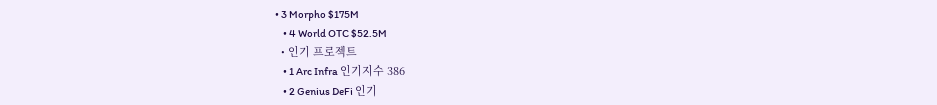• 3 Morpho $175M
    • 4 World OTC $52.5M
  • 인기 프로젝트
    • 1 Arc Infra 인기지수 386
    • 2 Genius DeFi 인기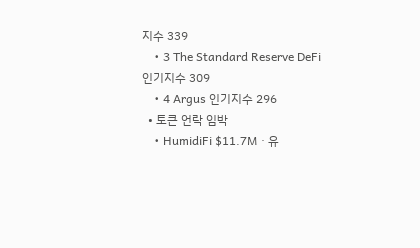지수 339
    • 3 The Standard Reserve DeFi 인기지수 309
    • 4 Argus 인기지수 296
  • 토큰 언락 임박
    • HumidiFi $11.7M · 유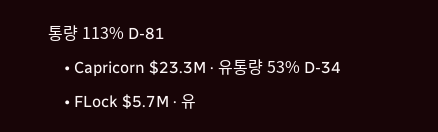통량 113% D-81
    • Capricorn $23.3M · 유통량 53% D-34
    • FLock $5.7M · 유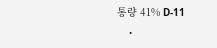통량 41% D-11
    •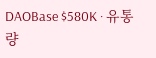DAOBase $580K · 유통량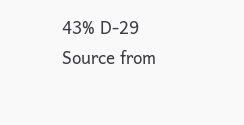43% D-29
Source from